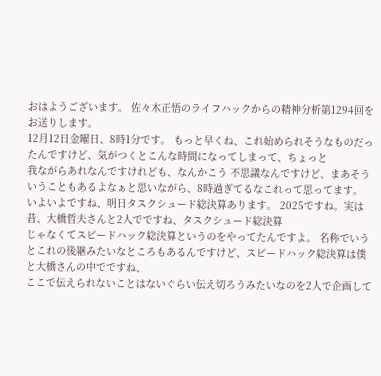おはようございます。 佐々木正悟のライフハックからの精神分析第1294回をお送りします。
12月12日金曜日、8時1分です。 もっと早くね、これ始められそうなものだったんですけど、気がつくとこんな時間になってしまって、ちょっと
我ながらあれなんですけれども、なんかこう 不思議なんですけど、まあそういうこともあるよなぁと思いながら、8時過ぎてるなこれって思ってます。
いよいよですね、明日タスクシュード総決算あります。 2025ですね。実は昔、大橋哲夫さんと2人でですね、タスクシュード総決算
じゃなくてスピードハック総決算というのをやってたんですよ。 名称でいうとこれの後継みたいなところもあるんですけど、スピードハック総決算は僕と大橋さんの中でですね、
ここで伝えられないことはないぐらい伝え切ろうみたいなのを2人で企画して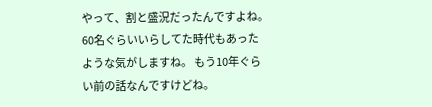やって、割と盛況だったんですよね。
60名ぐらいいらしてた時代もあったような気がしますね。 もう10年ぐらい前の話なんですけどね。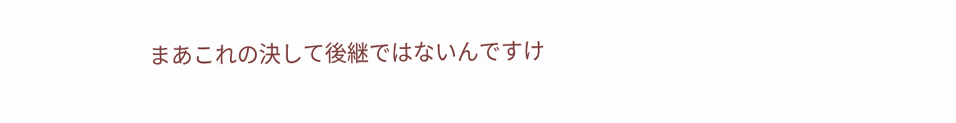まあこれの決して後継ではないんですけ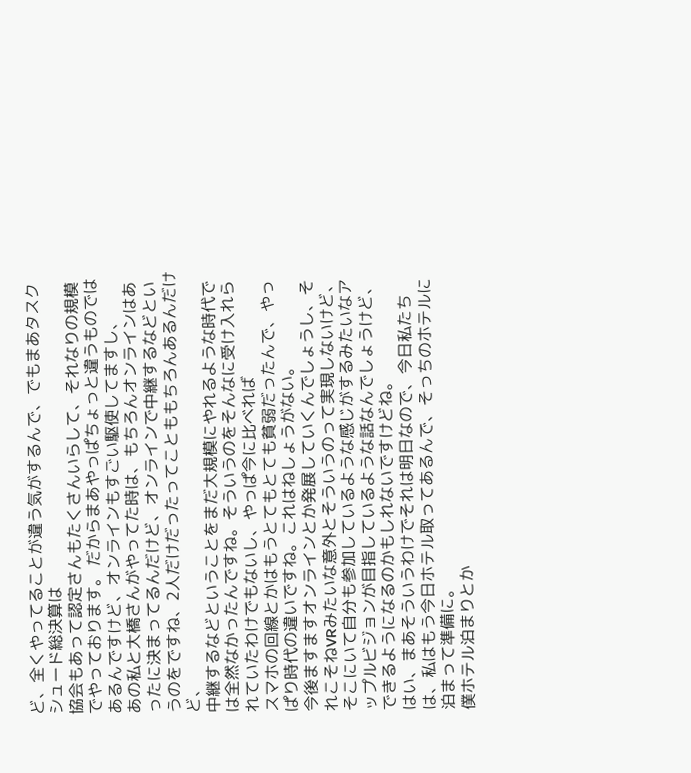ど、全くやってることが違う気がするんで、でもまあタスクシュード総決算は
協会もあって認定さんもたくさんいらして、それなりの規模でやっております。 だからまあやっぱちょっと違うものではあるんですけど、オンラインもすごい駆使してますし、
あの私と大橋さんがやってた時は、もちろんオンラインはあったに決まってるんだけど、オンラインで中継するなどというのをですね、2人だけだったってことももちろんあるんだけど、
中継するなどということをまだ大規模にやれるような時代では全然なかったんですね。そういうのをそんなに受け入れられていたわけでもないし、やっぱ今に比べれば
スマホの回線とかはもうとてもとても貧弱だったんで、やっぱり時代の違いですね。これはねしょうがない。
今後ますますオンラインとか発展していくんでしょうし、それこそねVRみたいな意外とそういうのって実現しないけど、
そこにいて自分も参加しているような感じがするみたいなアップルビジョンが目指しているような話なんでしょうけど、できるようになるのかもしれないですけどね。
はい、まあそういうわけでそれは明日なので、今日私たちは、私はもう今日ホテル取ってあるんで、そっちのホテルに泊まって準備に。
僕ホテル泊まりとか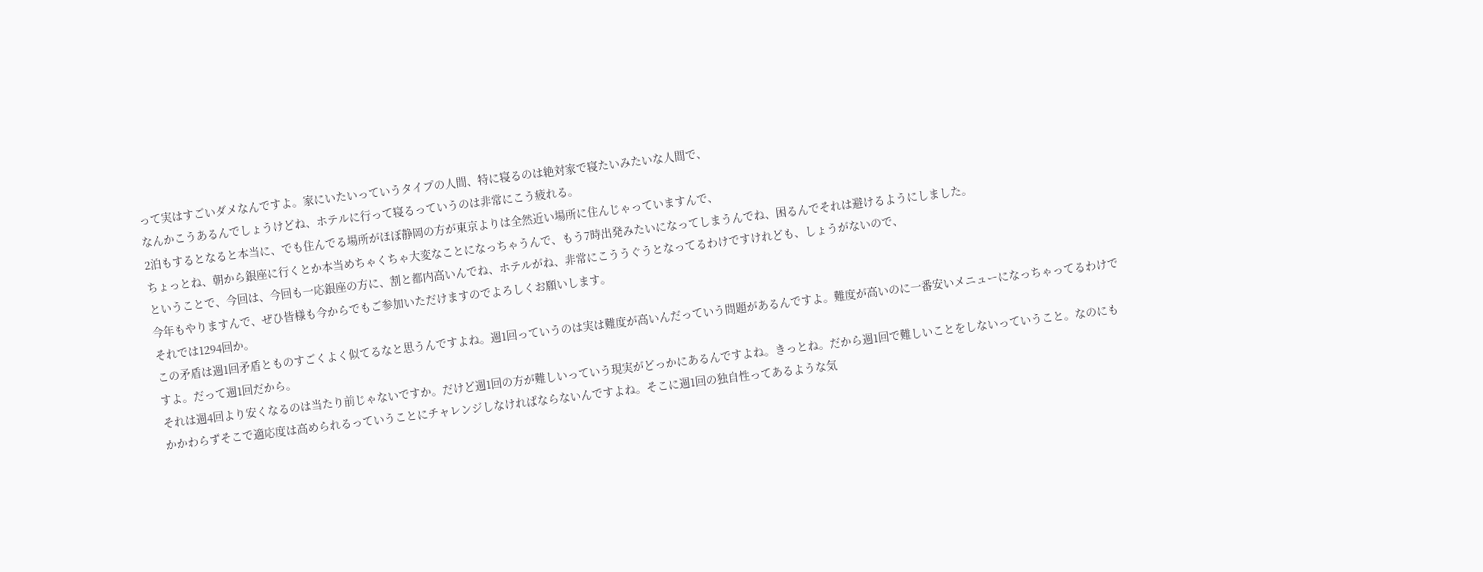って実はすごいダメなんですよ。家にいたいっていうタイプの人間、特に寝るのは絶対家で寝たいみたいな人間で、
なんかこうあるんでしょうけどね、ホテルに行って寝るっていうのは非常にこう疲れる。
2泊もするとなると本当に、でも住んでる場所がほぼ静岡の方が東京よりは全然近い場所に住んじゃっていますんで、
ちょっとね、朝から銀座に行くとか本当めちゃくちゃ大変なことになっちゃうんで、もう7時出発みたいになってしまうんでね、困るんでそれは避けるようにしました。
ということで、今回は、今回も一応銀座の方に、割と都内高いんでね、ホテルがね、非常にこううぐうとなってるわけですけれども、しょうがないので、
今年もやりますんで、ぜひ皆様も今からでもご参加いただけますのでよろしくお願いします。
それでは1294回か。
この矛盾は週1回矛盾とものすごくよく似てるなと思うんですよね。週1回っていうのは実は難度が高いんだっていう問題があるんですよ。難度が高いのに一番安いメニューになっちゃってるわけですよ。だって週1回だから。
それは週4回より安くなるのは当たり前じゃないですか。だけど週1回の方が難しいっていう現実がどっかにあるんですよね。きっとね。だから週1回で難しいことをしないっていうこと。なのにもかかわらずそこで適応度は高められるっていうことにチャレンジしなければならないんですよね。そこに週1回の独自性ってあるような気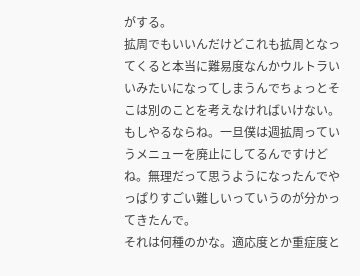がする。
拡周でもいいんだけどこれも拡周となってくると本当に難易度なんかウルトラいいみたいになってしまうんでちょっとそこは別のことを考えなければいけない。もしやるならね。一旦僕は週拡周っていうメニューを廃止にしてるんですけどね。無理だって思うようになったんでやっぱりすごい難しいっていうのが分かってきたんで。
それは何種のかな。適応度とか重症度と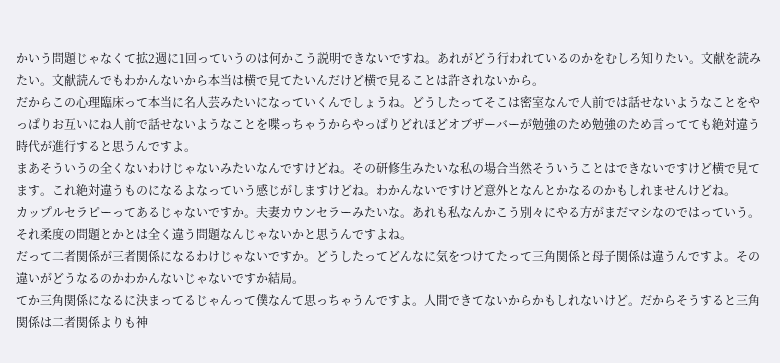かいう問題じゃなくて拡2週に1回っていうのは何かこう説明できないですね。あれがどう行われているのかをむしろ知りたい。文献を読みたい。文献読んでもわかんないから本当は横で見てたいんだけど横で見ることは許されないから。
だからこの心理臨床って本当に名人芸みたいになっていくんでしょうね。どうしたってそこは密室なんで人前では話せないようなことをやっぱりお互いにね人前で話せないようなことを喋っちゃうからやっぱりどれほどオブザーバーが勉強のため勉強のため言ってても絶対違う時代が進行すると思うんですよ。
まあそういうの全くないわけじゃないみたいなんですけどね。その研修生みたいな私の場合当然そういうことはできないですけど横で見てます。これ絶対違うものになるよなっていう感じがしますけどね。わかんないですけど意外となんとかなるのかもしれませんけどね。
カップルセラピーってあるじゃないですか。夫妻カウンセラーみたいな。あれも私なんかこう別々にやる方がまだマシなのではっていう。それ柔度の問題とかとは全く違う問題なんじゃないかと思うんですよね。
だって二者関係が三者関係になるわけじゃないですか。どうしたってどんなに気をつけてたって三角関係と母子関係は違うんですよ。その違いがどうなるのかわかんないじゃないですか結局。
てか三角関係になるに決まってるじゃんって僕なんて思っちゃうんですよ。人間できてないからかもしれないけど。だからそうすると三角関係は二者関係よりも神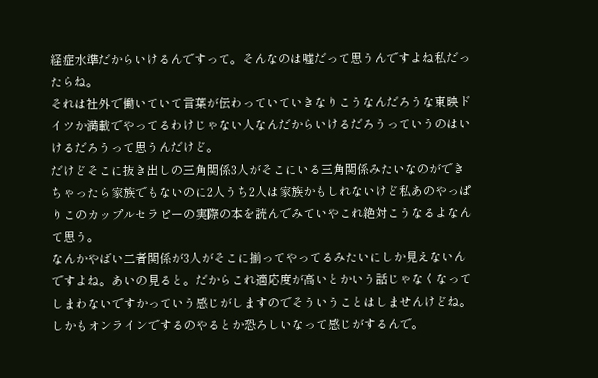経症水準だからいけるんですって。そんなのは嘘だって思うんですよね私だったらね。
それは社外で働いていて言葉が伝わっていていきなりこうなんだろうな東映ドイツか満載でやってるわけじゃない人なんだからいけるだろうっていうのはいけるだろうって思うんだけど。
だけどそこに抜き出しの三角関係3人がそこにいる三角関係みたいなのができちゃったら家族でもないのに2人うち2人は家族かもしれないけど私あのやっぱりこのカップルセラピーの実際の本を読んでみていやこれ絶対こうなるよなんて思う。
なんかやばい二者関係が3人がそこに揃ってやってるみたいにしか見えないんですよね。あいの見ると。だからこれ適応度が高いとかいう話じゃなくなってしまわないですかっていう感じがしますのでそういうことはしませんけどね。しかもオンラインでするのやるとか恐ろしいなって感じがするんで。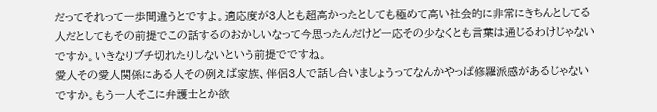だってそれって一歩間違うとですよ。適応度が3人とも超高かったとしても極めて高い社会的に非常にきちんとしてる人だとしてもその前提でこの話するのおかしいなって今思ったんだけど一応その少なくとも言葉は通じるわけじゃないですか。いきなりブチ切れたりしないという前提でですね。
愛人その愛人関係にある人その例えば家族、伴侶3人で話し合いましょうってなんかやっぱ修羅派感があるじゃないですか。もう一人そこに弁護士とか欲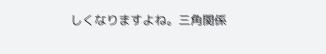しくなりますよね。三角関係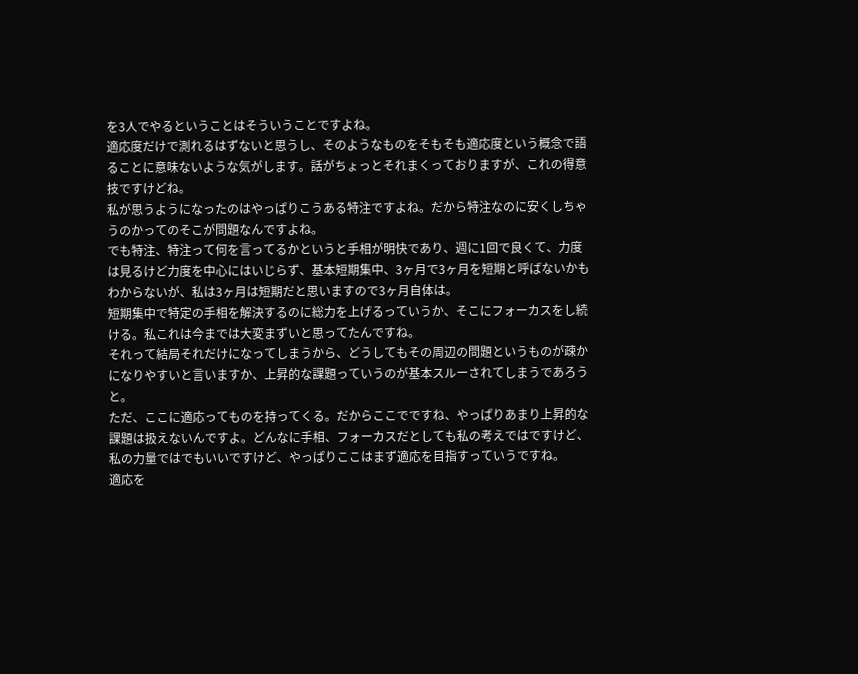を3人でやるということはそういうことですよね。
適応度だけで測れるはずないと思うし、そのようなものをそもそも適応度という概念で語ることに意味ないような気がします。話がちょっとそれまくっておりますが、これの得意技ですけどね。
私が思うようになったのはやっぱりこうある特注ですよね。だから特注なのに安くしちゃうのかってのそこが問題なんですよね。
でも特注、特注って何を言ってるかというと手相が明快であり、週に1回で良くて、力度は見るけど力度を中心にはいじらず、基本短期集中、3ヶ月で3ヶ月を短期と呼ばないかもわからないが、私は3ヶ月は短期だと思いますので3ヶ月自体は。
短期集中で特定の手相を解決するのに総力を上げるっていうか、そこにフォーカスをし続ける。私これは今までは大変まずいと思ってたんですね。
それって結局それだけになってしまうから、どうしてもその周辺の問題というものが疎かになりやすいと言いますか、上昇的な課題っていうのが基本スルーされてしまうであろうと。
ただ、ここに適応ってものを持ってくる。だからここでですね、やっぱりあまり上昇的な課題は扱えないんですよ。どんなに手相、フォーカスだとしても私の考えではですけど、私の力量ではでもいいですけど、やっぱりここはまず適応を目指すっていうですね。
適応を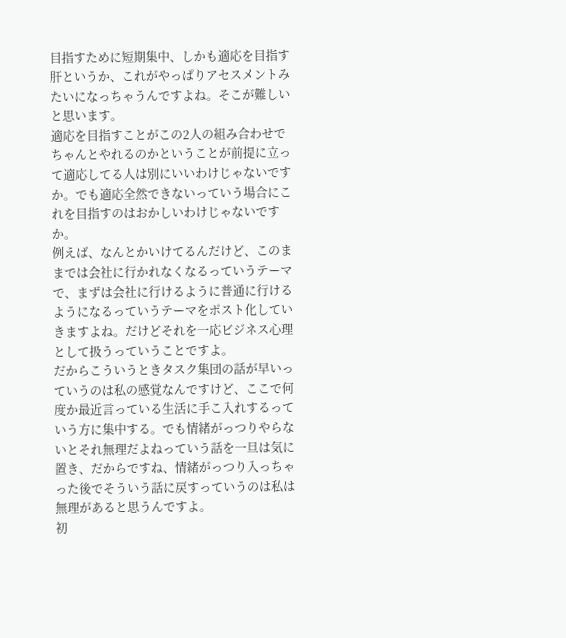目指すために短期集中、しかも適応を目指す肝というか、これがやっぱりアセスメントみたいになっちゃうんですよね。そこが難しいと思います。
適応を目指すことがこの2人の組み合わせでちゃんとやれるのかということが前提に立って適応してる人は別にいいわけじゃないですか。でも適応全然できないっていう場合にこれを目指すのはおかしいわけじゃないですか。
例えば、なんとかいけてるんだけど、このままでは会社に行かれなくなるっていうテーマで、まずは会社に行けるように普通に行けるようになるっていうテーマをポスト化していきますよね。だけどそれを一応ビジネス心理として扱うっていうことですよ。
だからこういうときタスク集団の話が早いっていうのは私の感覚なんですけど、ここで何度か最近言っている生活に手こ入れするっていう方に集中する。でも情緒がっつりやらないとそれ無理だよねっていう話を一旦は気に置き、だからですね、情緒がっつり入っちゃった後でそういう話に戻すっていうのは私は無理があると思うんですよ。
初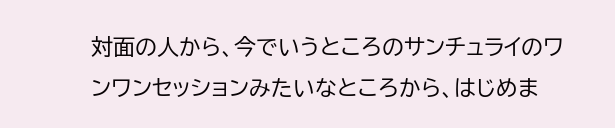対面の人から、今でいうところのサンチュライのワンワンセッションみたいなところから、はじめま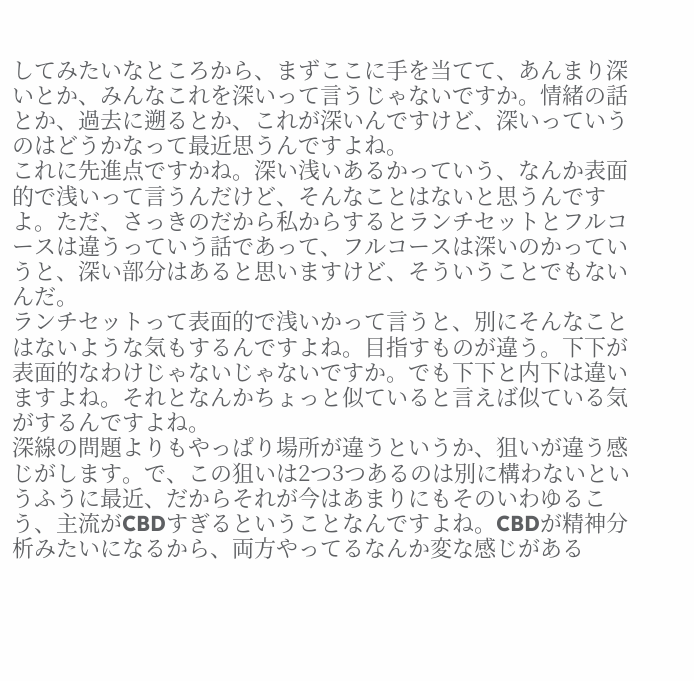してみたいなところから、まずここに手を当てて、あんまり深いとか、みんなこれを深いって言うじゃないですか。情緒の話とか、過去に遡るとか、これが深いんですけど、深いっていうのはどうかなって最近思うんですよね。
これに先進点ですかね。深い浅いあるかっていう、なんか表面的で浅いって言うんだけど、そんなことはないと思うんですよ。ただ、さっきのだから私からするとランチセットとフルコースは違うっていう話であって、フルコースは深いのかっていうと、深い部分はあると思いますけど、そういうことでもないんだ。
ランチセットって表面的で浅いかって言うと、別にそんなことはないような気もするんですよね。目指すものが違う。下下が表面的なわけじゃないじゃないですか。でも下下と内下は違いますよね。それとなんかちょっと似ていると言えば似ている気がするんですよね。
深線の問題よりもやっぱり場所が違うというか、狙いが違う感じがします。で、この狙いは2つ3つあるのは別に構わないというふうに最近、だからそれが今はあまりにもそのいわゆるこう、主流がCBDすぎるということなんですよね。CBDが精神分析みたいになるから、両方やってるなんか変な感じがある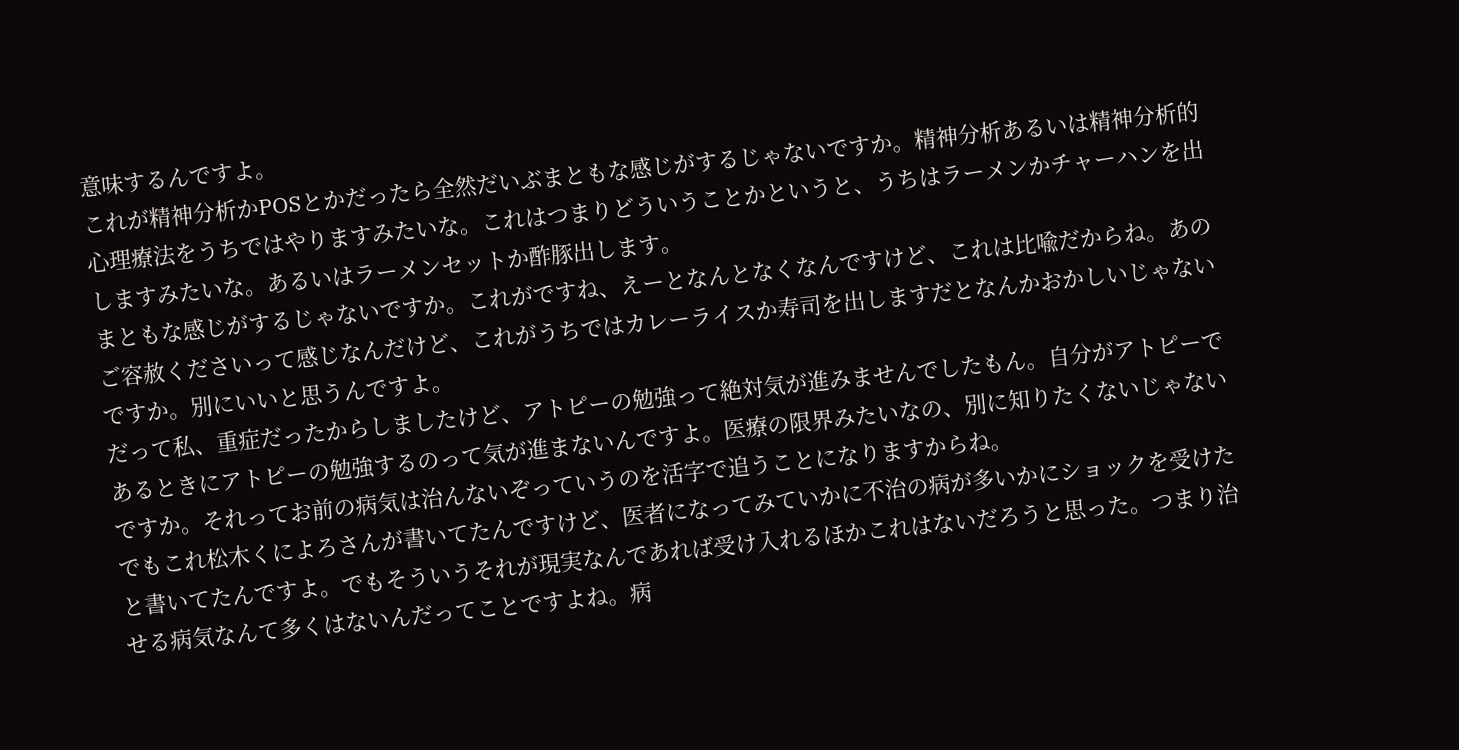意味するんですよ。
これが精神分析かPOSとかだったら全然だいぶまともな感じがするじゃないですか。精神分析あるいは精神分析的心理療法をうちではやりますみたいな。これはつまりどういうことかというと、うちはラーメンかチャーハンを出しますみたいな。あるいはラーメンセットか酢豚出します。
まともな感じがするじゃないですか。これがですね、えーとなんとなくなんですけど、これは比喩だからね。あのご容赦くださいって感じなんだけど、これがうちではカレーライスか寿司を出しますだとなんかおかしいじゃないですか。別にいいと思うんですよ。
だって私、重症だったからしましたけど、アトピーの勉強って絶対気が進みませんでしたもん。自分がアトピーであるときにアトピーの勉強するのって気が進まないんですよ。医療の限界みたいなの、別に知りたくないじゃないですか。それってお前の病気は治んないぞっていうのを活字で追うことになりますからね。
でもこれ松木くによろさんが書いてたんですけど、医者になってみていかに不治の病が多いかにショックを受けたと書いてたんですよ。でもそういうそれが現実なんであれば受け入れるほかこれはないだろうと思った。つまり治せる病気なんて多くはないんだってことですよね。病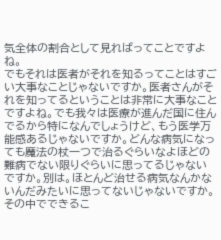気全体の割合として見ればってことですよね。
でもそれは医者がそれを知るってことはすごい大事なことじゃないですか。医者さんがそれを知ってるということは非常に大事なことですよね。でも我々は医療が進んだ国に住んでるから特になんでしょうけど、もう医学万能感あるじゃないですか。どんな病気になっても魔法の杖一つで治るぐらいなよほどの難病でない限りぐらいに思ってるじゃないですか。別は。ほとんど治せる病気なんかないんだみたいに思ってないじゃないですか。
その中でできるこ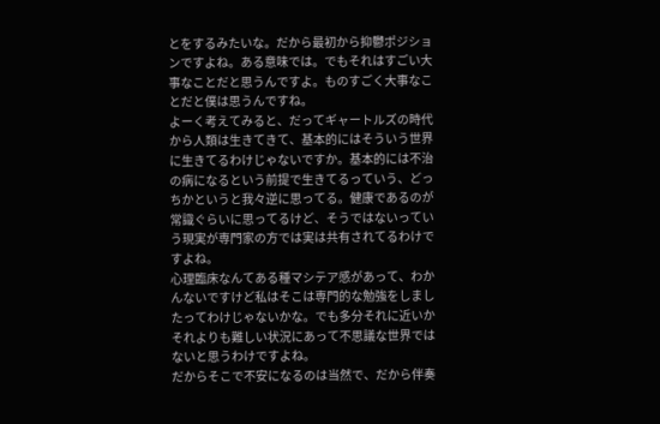とをするみたいな。だから最初から抑鬱ポジションですよね。ある意味では。でもそれはすごい大事なことだと思うんですよ。ものすごく大事なことだと僕は思うんですね。
よーく考えてみると、だってギャートルズの時代から人類は生きてきて、基本的にはそういう世界に生きてるわけじゃないですか。基本的には不治の病になるという前提で生きてるっていう、どっちかというと我々逆に思ってる。健康であるのが常識ぐらいに思ってるけど、そうではないっていう現実が専門家の方では実は共有されてるわけですよね。
心理臨床なんてある種マシテア感があって、わかんないですけど私はそこは専門的な勉強をしましたってわけじゃないかな。でも多分それに近いかそれよりも難しい状況にあって不思議な世界ではないと思うわけですよね。
だからそこで不安になるのは当然で、だから伴奏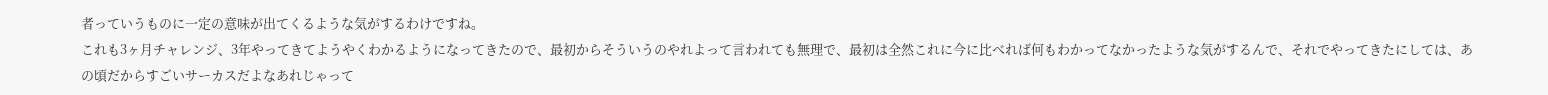者っていうものに一定の意味が出てくるような気がするわけですね。
これも3ヶ月チャレンジ、3年やってきてようやくわかるようになってきたので、最初からそういうのやれよって言われても無理で、最初は全然これに今に比べれば何もわかってなかったような気がするんで、それでやってきたにしては、あの頃だからすごいサーカスだよなあれじゃって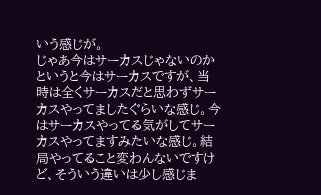いう感じが。
じゃあ今はサーカスじゃないのかというと今はサーカスですが、当時は全くサーカスだと思わずサーカスやってましたぐらいな感じ。今はサーカスやってる気がしてサーカスやってますみたいな感じ。結局やってること変わんないですけど、そういう違いは少し感じま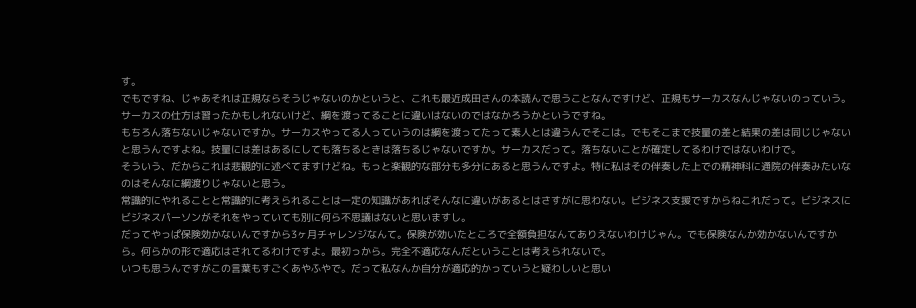す。
でもですね、じゃあそれは正規ならそうじゃないのかというと、これも最近成田さんの本読んで思うことなんですけど、正規もサーカスなんじゃないのっていう。サーカスの仕方は習ったかもしれないけど、綱を渡ってることに違いはないのではなかろうかというですね。
もちろん落ちないじゃないですか。サーカスやってる人っていうのは綱を渡ってたって素人とは違うんでそこは。でもそこまで技量の差と結果の差は同じじゃないと思うんですよね。技量には差はあるにしても落ちるときは落ちるじゃないですか。サーカスだって。落ちないことが確定してるわけではないわけで。
そういう、だからこれは悲観的に述べてますけどね。もっと楽観的な部分も多分にあると思うんですよ。特に私はその伴奏した上での精神科に通院の伴奏みたいなのはそんなに綱渡りじゃないと思う。
常識的にやれることと常識的に考えられることは一定の知識があればそんなに違いがあるとはさすがに思わない。ビジネス支援ですからねこれだって。ビジネスにビジネスパーソンがそれをやっていても別に何ら不思議はないと思いますし。
だってやっぱ保険効かないんですから3ヶ月チャレンジなんて。保険が効いたところで全額負担なんてありえないわけじゃん。でも保険なんか効かないんですから。何らかの形で適応はされてるわけですよ。最初っから。完全不適応なんだということは考えられないで。
いつも思うんですがこの言葉もすごくあやふやで。だって私なんか自分が適応的かっていうと疑わしいと思い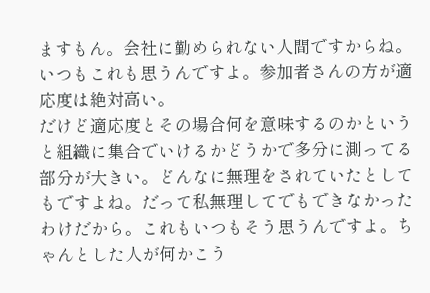ますもん。会社に勤められない人間ですからね。いつもこれも思うんですよ。参加者さんの方が適応度は絶対高い。
だけど適応度とその場合何を意味するのかというと組織に集合でいけるかどうかで多分に測ってる部分が大きい。どんなに無理をされていたとしてもですよね。だって私無理してでもできなかったわけだから。これもいつもそう思うんですよ。ちゃんとした人が何かこう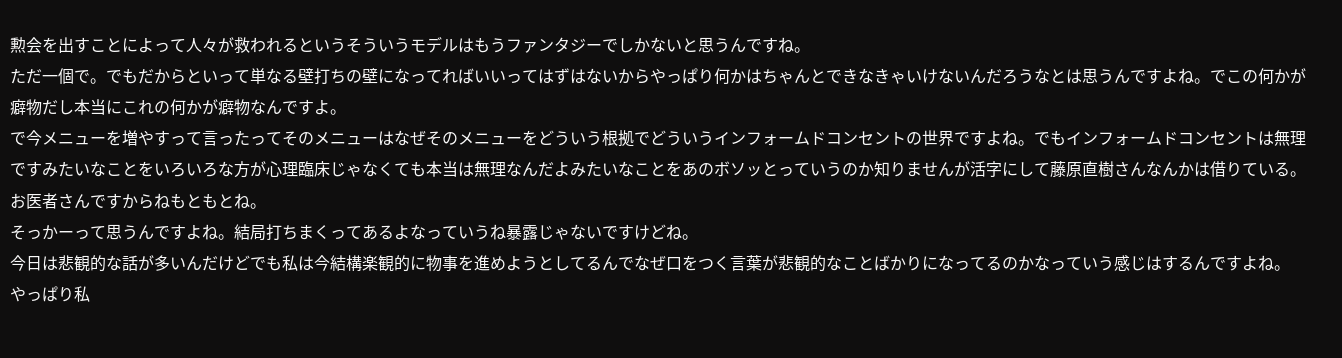勲会を出すことによって人々が救われるというそういうモデルはもうファンタジーでしかないと思うんですね。
ただ一個で。でもだからといって単なる壁打ちの壁になってればいいってはずはないからやっぱり何かはちゃんとできなきゃいけないんだろうなとは思うんですよね。でこの何かが癖物だし本当にこれの何かが癖物なんですよ。
で今メニューを増やすって言ったってそのメニューはなぜそのメニューをどういう根拠でどういうインフォームドコンセントの世界ですよね。でもインフォームドコンセントは無理ですみたいなことをいろいろな方が心理臨床じゃなくても本当は無理なんだよみたいなことをあのボソッとっていうのか知りませんが活字にして藤原直樹さんなんかは借りている。お医者さんですからねもともとね。
そっかーって思うんですよね。結局打ちまくってあるよなっていうね暴露じゃないですけどね。
今日は悲観的な話が多いんだけどでも私は今結構楽観的に物事を進めようとしてるんでなぜ口をつく言葉が悲観的なことばかりになってるのかなっていう感じはするんですよね。
やっぱり私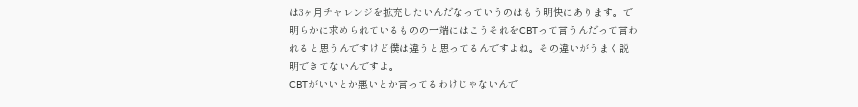は3ヶ月チャレンジを拡充したいんだなっていうのはもう明快にあります。で明らかに求められているものの一端にはこうそれをCBTって言うんだって言われると思うんですけど僕は違うと思ってるんですよね。その違いがうまく説明できてないんですよ。
CBTがいいとか悪いとか言ってるわけじゃないんで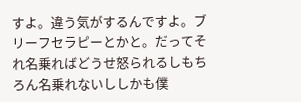すよ。違う気がするんですよ。ブリーフセラピーとかと。だってそれ名乗ればどうせ怒られるしもちろん名乗れないししかも僕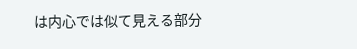は内心では似て見える部分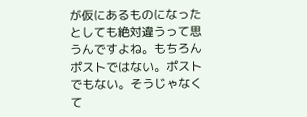が仮にあるものになったとしても絶対違うって思うんですよね。もちろんポストではない。ポストでもない。そうじゃなくて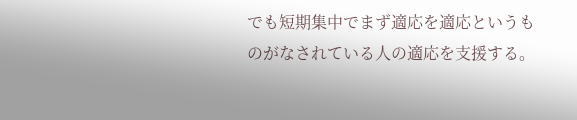でも短期集中でまず適応を適応というものがなされている人の適応を支援する。